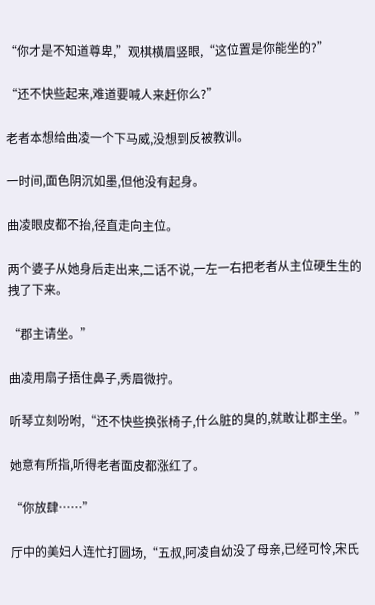“你才是不知道尊卑,”观棋横眉竖眼,“这位置是你能坐的?”

“还不快些起来,难道要喊人来赶你么?”

老者本想给曲凌一个下马威,没想到反被教训。

一时间,面色阴沉如墨,但他没有起身。

曲凌眼皮都不抬,径直走向主位。

两个婆子从她身后走出来,二话不说,一左一右把老者从主位硬生生的拽了下来。

“郡主请坐。”

曲凌用扇子捂住鼻子,秀眉微拧。

听琴立刻吩咐,“还不快些换张椅子,什么脏的臭的,就敢让郡主坐。”

她意有所指,听得老者面皮都涨红了。

“你放肆……”

厅中的美妇人连忙打圆场,“五叔,阿凌自幼没了母亲,已经可怜,宋氏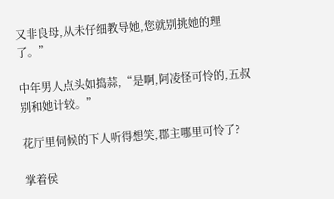又非良母,从未仔细教导她,您就别挑她的理了。”

中年男人点头如捣蒜,“是啊,阿凌怪可怜的,五叔别和她计较。”

花厅里伺候的下人听得想笑,郡主哪里可怜了?

掌着侯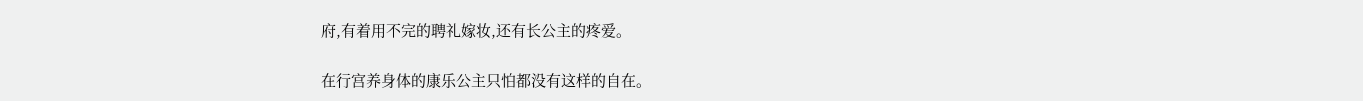府,有着用不完的聘礼嫁妆,还有长公主的疼爱。

在行宫养身体的康乐公主只怕都没有这样的自在。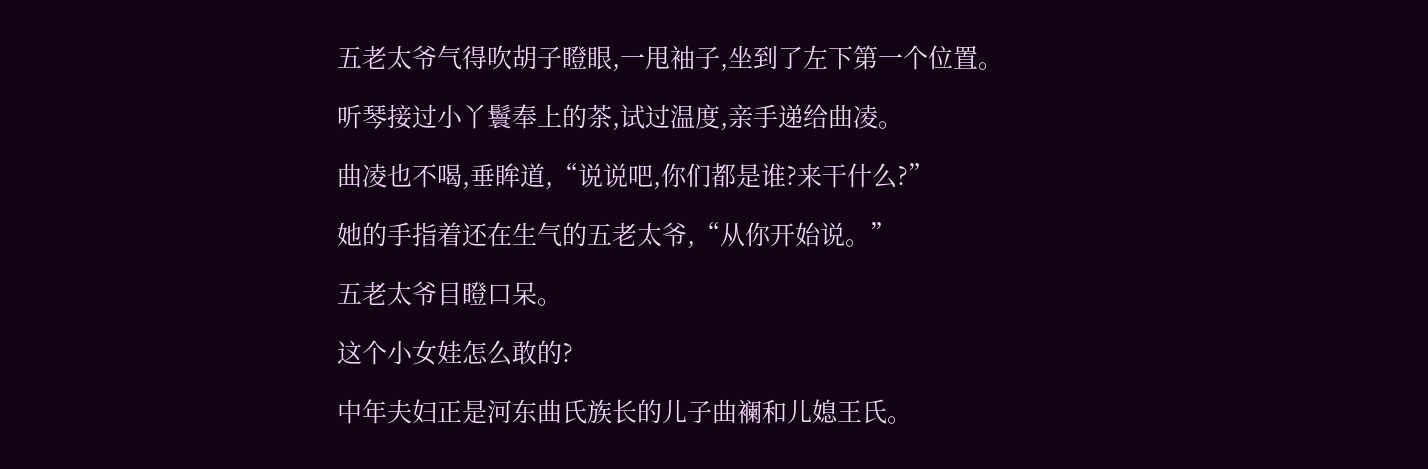五老太爷气得吹胡子瞪眼,一甩袖子,坐到了左下第一个位置。

听琴接过小丫鬟奉上的茶,试过温度,亲手递给曲凌。

曲凌也不喝,垂眸道,“说说吧,你们都是谁?来干什么?”

她的手指着还在生气的五老太爷,“从你开始说。”

五老太爷目瞪口呆。

这个小女娃怎么敢的?

中年夫妇正是河东曲氏族长的儿子曲襕和儿媳王氏。